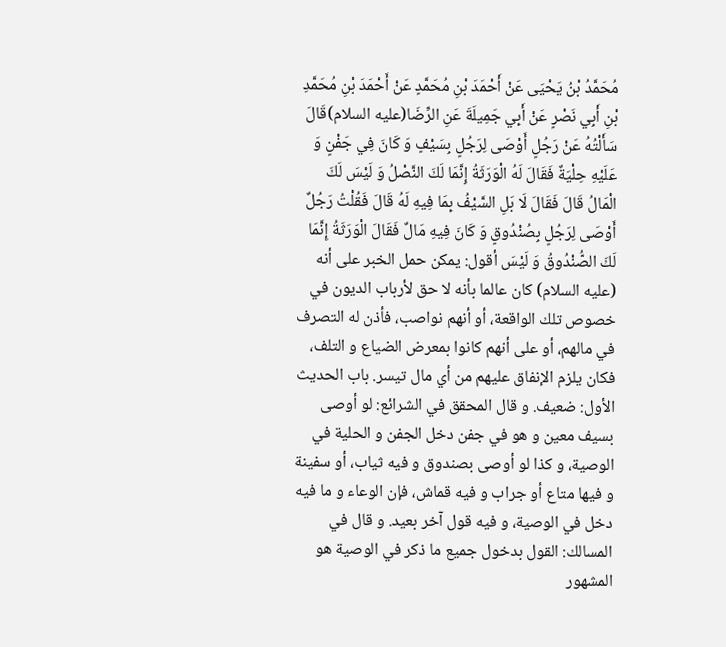مُحَمَّدُ بْنُ يَحْيَى عَنْ أَحْمَدَ بْنِ مُحَمَّدٍ عَنْ أَحْمَدَ بْنِ مُحَمَّدِ بْنِ أَبِي نَصْرٍ عَنْ أَبِي جَمِيلَةَ عَنِ الرِّضَا(عليه السلام)قَالَ سَأَلْتُهُ عَنْ رَجُلٍ أَوْصَى لِرَجُلٍ بِسَيْفٍ وَ كَانَ فِي جَفْنٍ وَ عَلَيْهِ حِلْيَةٌ فَقَالَ لَهُ الْوَرَثَةُ إِنَّمَا لَكَ النَّصْلُ وَ لَيْسَ لَكَ الْمَالُ قَالَ فَقَالَ لَا بَلِ السَّيْفُ بِمَا فِيهِ لَهُ قَالَ فَقُلْتُ رَجُلٌ أَوْصَى لِرَجُلٍ بِصُنْدُوقٍ وَ كَانَ فِيهِ مَالٌ فَقَالَ الْوَرَثَةُ إِنَّمَا لَكَ الصُّنْدُوقُ وَ لَيْسَ أقول: يمكن حمل الخبر على أنه (عليه السلام) كان عالما بأنه لا حق لأرباب الديون في خصوص تلك الواقعة، أو أنهم نواصب، فأذن له التصرف في مالهم، أو على أنهم كانوا بمعرض الضياع و التلف، فكان يلزم الإنفاق عليهم من أي مال تيسر. باب الحديث الأول: ضعيف. و قال المحقق في الشرائع: لو أوصى بسيف معين و هو في جفن دخل الجفن و الحلية في الوصية، و كذا لو أوصى بصندوق و فيه ثياب، أو سفينة و فيها متاع أو جراب و فيه قماش، فإن الوعاء و ما فيه دخل في الوصية، و فيه قول آخر بعيد. و قال في المسالك: القول بدخول جميع ما ذكر في الوصية هو المشهور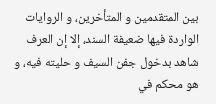بين المتقدمين و المتأخرين، و الروايات الواردة فيها ضعيفة السند، إلا إن العرف شاهد بدخول جفن السيف و حليته فيه، و هو محكم في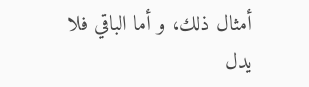أمثال ذلك، و أما الباقي فلا يدل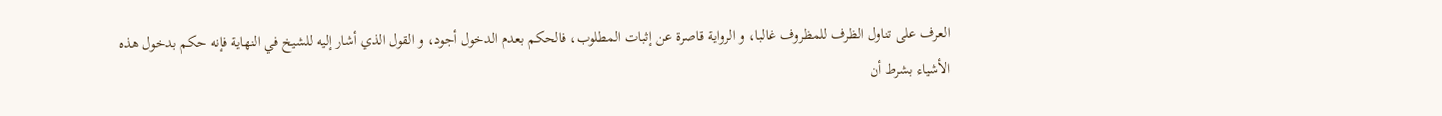العرف على تناول الظرف للمظروف غالبا، و الرواية قاصرة عن إثبات المطلوب، فالحكم بعدم الدخول أجود، و القول الذي أشار إليه للشيخ في النهاية فإنه حكم بدخول هذه الأشياء بشرط أن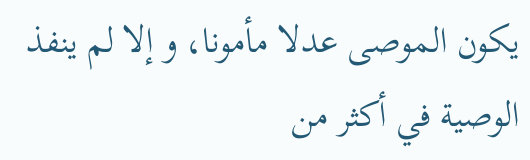يكون الموصى عدلا مأمونا، و إلا لم ينفذ الوصية في أكثر من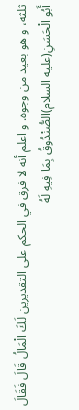ثلثه، و هو بعيد من وجوه. و اعلم أنه لا فرق في الحكم على التقديرين لَكَ الْمَالُ قَالَ فَقَالَ أَبُو الْحَسَنِ(عليه السلام)الصُّنْدُوقُ بِمَا فِيهِ لَهُ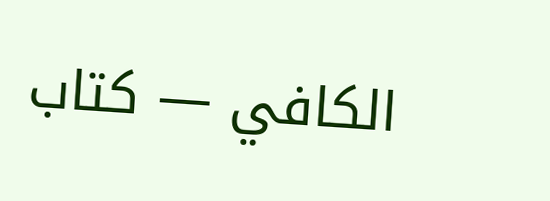الكافي — كتاب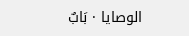الوصايا · بَابٌ